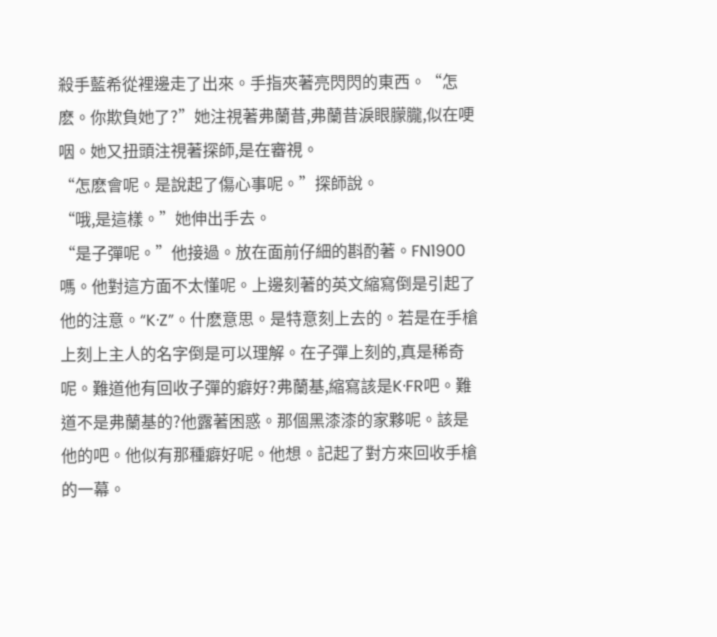殺手藍希從裡邊走了出來。手指夾著亮閃閃的東西。“怎麽。你欺負她了?”她注視著弗蘭昔,弗蘭昔淚眼朦朧,似在哽咽。她又扭頭注視著探師,是在審視。
“怎麽會呢。是說起了傷心事呢。”探師說。
“哦,是這樣。”她伸出手去。
“是子彈呢。”他接過。放在面前仔細的斟酌著。FN1900嗎。他對這方面不太懂呢。上邊刻著的英文縮寫倒是引起了他的注意。“K·Z”。什麽意思。是特意刻上去的。若是在手槍上刻上主人的名字倒是可以理解。在子彈上刻的,真是稀奇呢。難道他有回收子彈的癖好?弗蘭基,縮寫該是K·FR吧。難道不是弗蘭基的?他露著困惑。那個黑漆漆的家夥呢。該是他的吧。他似有那種癖好呢。他想。記起了對方來回收手槍的一幕。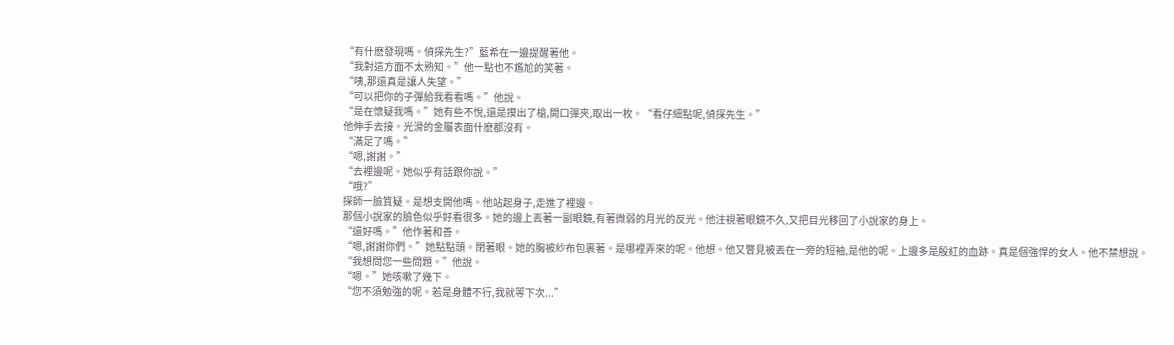“有什麽發現嗎。偵探先生?”藍希在一邊提醒著他。
“我對這方面不太熟知。”他一點也不尷尬的笑著。
“咦,那還真是讓人失望。”
“可以把你的子彈給我看看嗎。”他說。
“是在懷疑我嗎。”她有些不悅,還是摸出了槍,開口彈夾,取出一枚。“看仔細點呢,偵探先生。”
他伸手去接。光滑的金屬表面什麽都沒有。
“滿足了嗎。”
“嗯,謝謝。”
“去裡邊呢。她似乎有話跟你說。”
“哦?”
探師一臉質疑。是想支開他嗎。他站起身子,走進了裡邊。
那個小說家的臉色似乎好看很多。她的邊上丟著一副眼鏡,有著微弱的月光的反光。他注視著眼鏡不久,又把目光移回了小說家的身上。
“還好嗎。”他作著和善。
“嗯,謝謝你們。”她點點頭。閉著眼。她的胸被紗布包裹著。是哪裡弄來的呢。他想。他又瞥見被丟在一旁的短袖,是他的呢。上邊多是殷紅的血跡。真是個強悍的女人。他不禁想說。
“我想問您一些問題。”他說。
“嗯。”她咳嗽了幾下。
“您不須勉強的呢。若是身體不行,我就等下次...”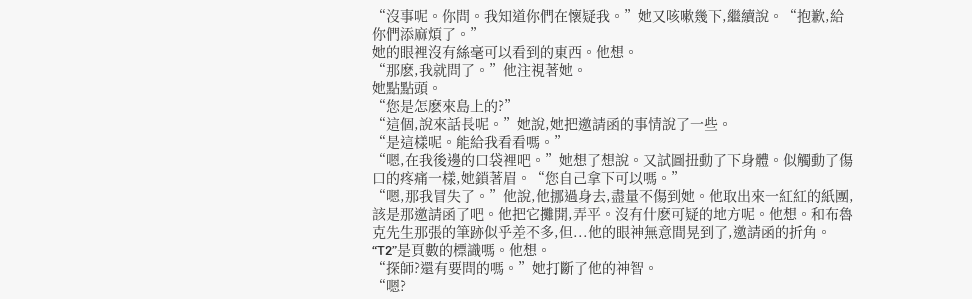“沒事呢。你問。我知道你們在懷疑我。”她又咳嗽幾下,繼續說。“抱歉,給你們添麻煩了。”
她的眼裡沒有絲毫可以看到的東西。他想。
“那麽,我就問了。”他注視著她。
她點點頭。
“您是怎麽來島上的?”
“這個,說來話長呢。”她說,她把邀請函的事情說了一些。
“是這樣呢。能給我看看嗎。”
“嗯,在我後邊的口袋裡吧。”她想了想說。又試圖扭動了下身體。似觸動了傷口的疼痛一樣,她鎖著眉。“您自己拿下可以嗎。”
“嗯,那我冒失了。”他說,他挪過身去,盡量不傷到她。他取出來一紅紅的紙團,該是那邀請函了吧。他把它攤開,弄平。沒有什麽可疑的地方呢。他想。和布魯克先生那張的筆跡似乎差不多,但...他的眼神無意間晃到了,邀請函的折角。“T2”是頁數的標識嗎。他想。
“探師?還有要問的嗎。”她打斷了他的神智。
“嗯?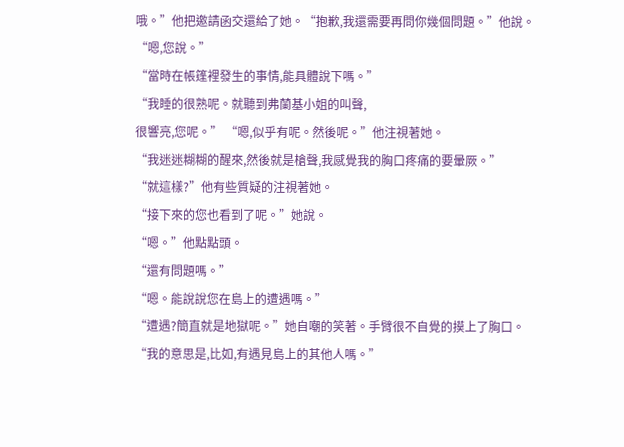哦。”他把邀請函交還給了她。“抱歉,我還需要再問你幾個問題。”他說。
“嗯,您說。”
“當時在帳篷裡發生的事情,能具體說下嗎。”
“我睡的很熟呢。就聽到弗蘭基小姐的叫聲,
很響亮,您呢。” “嗯,似乎有呢。然後呢。”他注視著她。
“我迷迷糊糊的醒來,然後就是槍聲,我感覺我的胸口疼痛的要暈厥。”
“就這樣?”他有些質疑的注視著她。
“接下來的您也看到了呢。”她說。
“嗯。”他點點頭。
“還有問題嗎。”
“嗯。能說說您在島上的遭遇嗎。”
“遭遇?簡直就是地獄呢。”她自嘲的笑著。手臂很不自覺的摸上了胸口。
“我的意思是,比如,有遇見島上的其他人嗎。”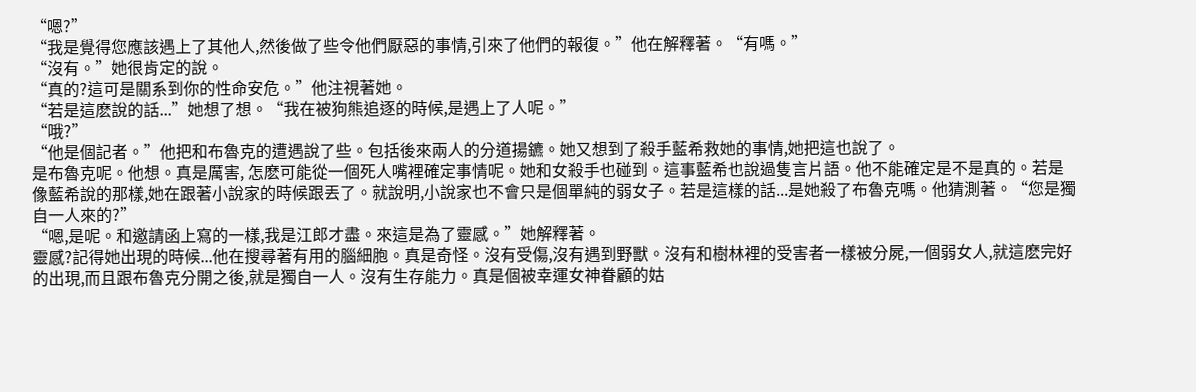“嗯?”
“我是覺得您應該遇上了其他人,然後做了些令他們厭惡的事情,引來了他們的報復。”他在解釋著。“有嗎。”
“沒有。”她很肯定的說。
“真的?這可是關系到你的性命安危。”他注視著她。
“若是這麽說的話...”她想了想。“我在被狗熊追逐的時候,是遇上了人呢。”
“哦?”
“他是個記者。”他把和布魯克的遭遇說了些。包括後來兩人的分道揚鑣。她又想到了殺手藍希救她的事情,她把這也說了。
是布魯克呢。他想。真是厲害, 怎麽可能從一個死人嘴裡確定事情呢。她和女殺手也碰到。這事藍希也說過隻言片語。他不能確定是不是真的。若是像藍希說的那樣,她在跟著小說家的時候跟丟了。就說明,小說家也不會只是個單純的弱女子。若是這樣的話...是她殺了布魯克嗎。他猜測著。“您是獨自一人來的?”
“嗯,是呢。和邀請函上寫的一樣,我是江郎才盡。來這是為了靈感。”她解釋著。
靈感?記得她出現的時候...他在搜尋著有用的腦細胞。真是奇怪。沒有受傷,沒有遇到野獸。沒有和樹林裡的受害者一樣被分屍,一個弱女人,就這麽完好的出現,而且跟布魯克分開之後,就是獨自一人。沒有生存能力。真是個被幸運女神眷顧的姑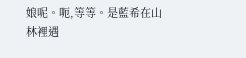娘呢。呃,等等。是藍希在山林裡遇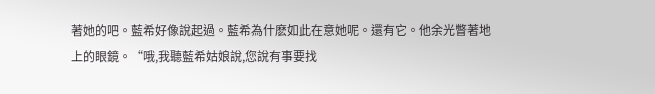著她的吧。藍希好像說起過。藍希為什麽如此在意她呢。還有它。他余光瞥著地上的眼鏡。“哦,我聽藍希姑娘說,您說有事要找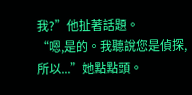我?”他扯著話題。
“嗯,是的。我聽說您是偵探,所以...”她點點頭。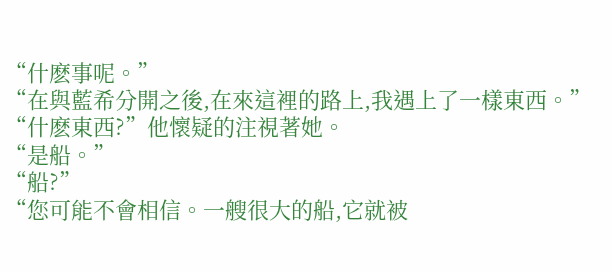“什麽事呢。”
“在與藍希分開之後,在來這裡的路上,我遇上了一樣東西。”
“什麽東西?”他懷疑的注視著她。
“是船。”
“船?”
“您可能不會相信。一艘很大的船,它就被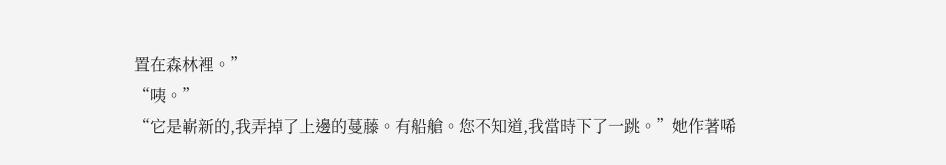置在森林裡。”
“咦。”
“它是嶄新的,我弄掉了上邊的蔓藤。有船艙。您不知道,我當時下了一跳。”她作著唏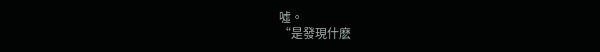噓。
“是發現什麽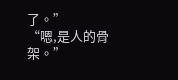了。”
“嗯,是人的骨架。”